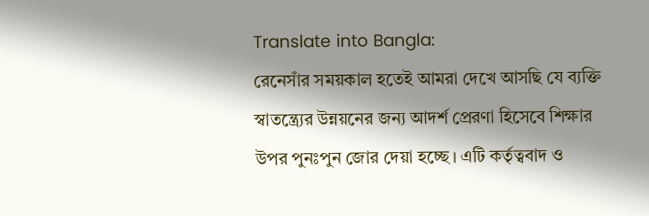Translate into Bangla:
রেনেসাঁর সময়কাল হতেই আমরা দেখে আসছি যে ব্যক্তি স্বাতন্ত্র্যের উন্নয়নের জন্য আদর্শ প্রেরণা হিসেবে শিক্ষার উপর পুনঃপুন জোর দেয়া হচ্ছে। এটি কর্তৃত্ববাদ ও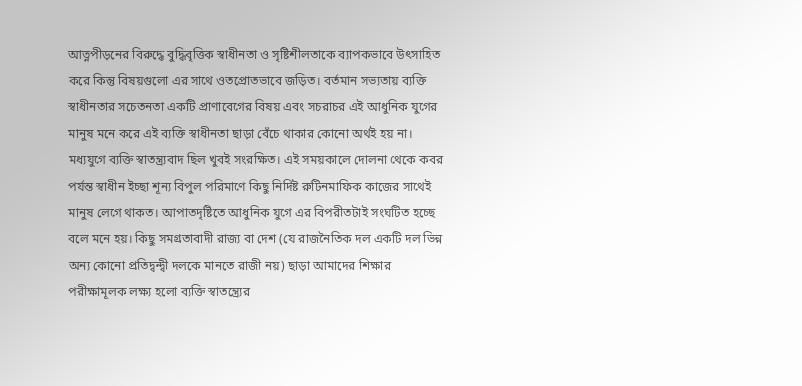আত্নপীড়নের বিরুদ্ধে বুদ্ধিবৃত্তিক স্বাধীনতা ও সৃষ্টিশীলতাকে ব্যাপকভাবে উৎসাহিত করে কিন্তু বিষয়গুলো এর সাথে ওতপ্রোতভাবে জড়িত। বর্তমান সভ্যতায় ব্যক্তি স্বাধীনতার সচেতনতা একটি প্রাণাবেগের বিষয় এবং সচরাচর এই আধুনিক যুগের মানুষ মনে করে এই ব্যক্তি স্বাধীনতা ছাড়া বেঁচে থাকার কোনো অর্থই হয় না। মধ্যযুগে ব্যক্তি স্বাতন্ত্র্যবাদ ছিল খুবই সংরক্ষিত। এই সময়কালে দোলনা থেকে কবর পর্যন্ত স্বাধীন ইচ্ছা শূন্য বিপুল পরিমাণে কিছু নির্দিষ্ট রুটিনমাফিক কাজের সাথেই মানুষ লেগে থাকত। আপাতদৃষ্টিতে আধুনিক যুগে এর বিপরীতটাই সংঘটিত হচ্ছে বলে মনে হয়। কিছু সমগ্রতাবাদী রাজ্য বা দেশ (যে রাজনৈতিক দল একটি দল ভিন্ন অন্য কোনো প্রতিদ্বন্দ্বী দলকে মানতে রাজী নয়) ছাড়া আমাদের শিক্ষার পরীক্ষামূলক লক্ষ্য হলো ব্যক্তি স্বাতন্ত্র্যের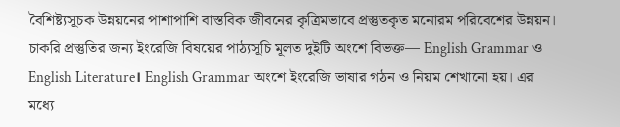বৈশিষ্ট্যসূচক উন্নয়নের পাশাপাশি বাস্তবিক জীবনের কৃত্রিমভাবে প্রস্তুতকৃত মনোরম পরিবেশের উন্নয়ন।
চাকরি প্রস্তুতির জন্য ইংরেজি বিষয়ের পাঠ্যসূচি মূলত দুইটি অংশে বিভক্ত— English Grammar ও English Literature। English Grammar অংশে ইংরেজি ভাষার গঠন ও নিয়ম শেখানো হয়। এর মধ্যে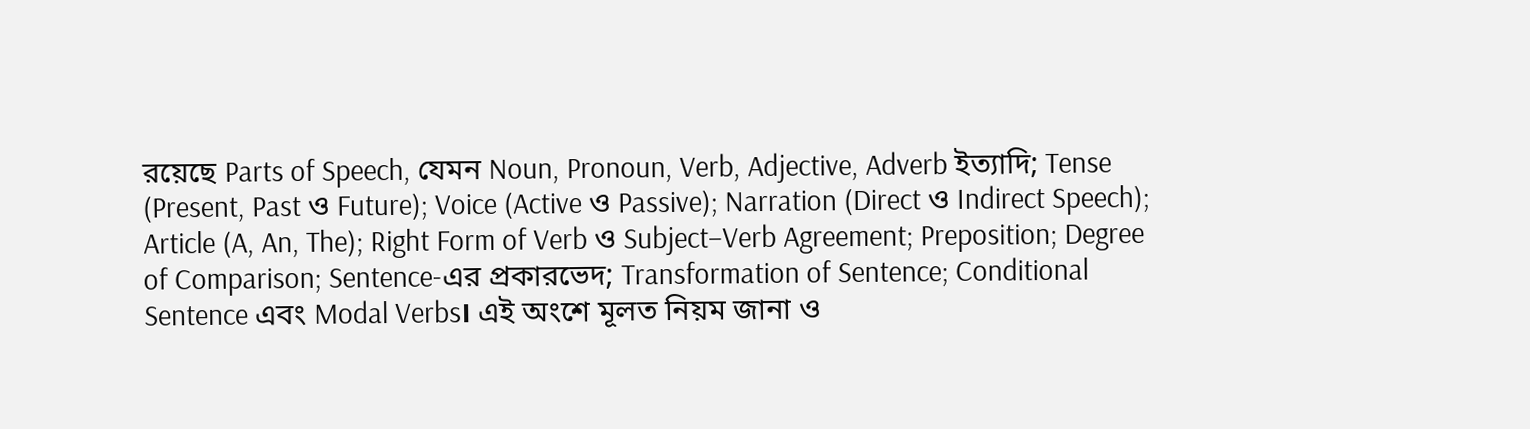রয়েছে Parts of Speech, যেমন Noun, Pronoun, Verb, Adjective, Adverb ইত্যাদি; Tense (Present, Past ও Future); Voice (Active ও Passive); Narration (Direct ও Indirect Speech); Article (A, An, The); Right Form of Verb ও Subject–Verb Agreement; Preposition; Degree of Comparison; Sentence-এর প্রকারভেদ; Transformation of Sentence; Conditional Sentence এবং Modal Verbs। এই অংশে মূলত নিয়ম জানা ও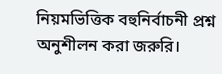নিয়মভিত্তিক বহুনির্বাচনী প্রশ্ন অনুশীলন করা জরুরি।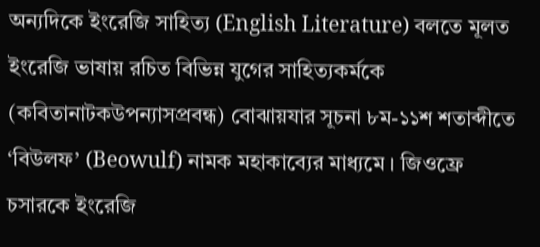অন্যদিকে ইংরেজি সাহিত্য (English Literature) বলতে মূলত ইংরেজি ভাষায় রচিত বিভিন্ন যুগের সাহিত্যকর্মকে (কবিতানাটকউপন্যাসপ্রবন্ধ) বোঝায়যার সূচনা ৮ম-১১শ শতাব্দীতে ‘বিউলফ’ (Beowulf) নামক মহাকাব্যের মাধ্যমে । জিওফ্রে চসারকে ইংরেজি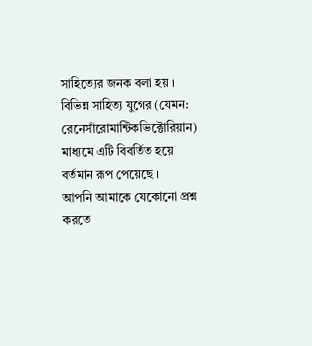সাহিত্যের জনক বলা হয় । বিভিন্ন সাহিত্য যুগের (যেমন: রেনেসাঁরোমান্টিকভিক্টোরিয়ান) মাধ্যমে এটি বিবর্তিত হয়ে বর্তমান রূপ পেয়েছে ।
আপনি আমাকে যেকোনো প্রশ্ন করতে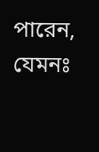পারেন, যেমনঃ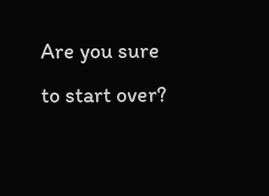Are you sure to start over?